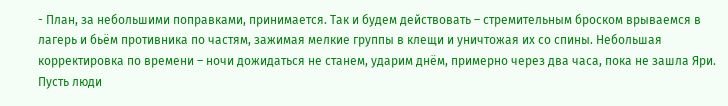- План, за небольшими поправками, принимается. Так и будем действовать – стремительным броском врываемся в лагерь и бьём противника по частям, зажимая мелкие группы в клещи и уничтожая их со спины. Небольшая корректировка по времени – ночи дожидаться не станем, ударим днём, примерно через два часа, пока не зашла Яри. Пусть люди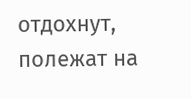отдохнут, полежат на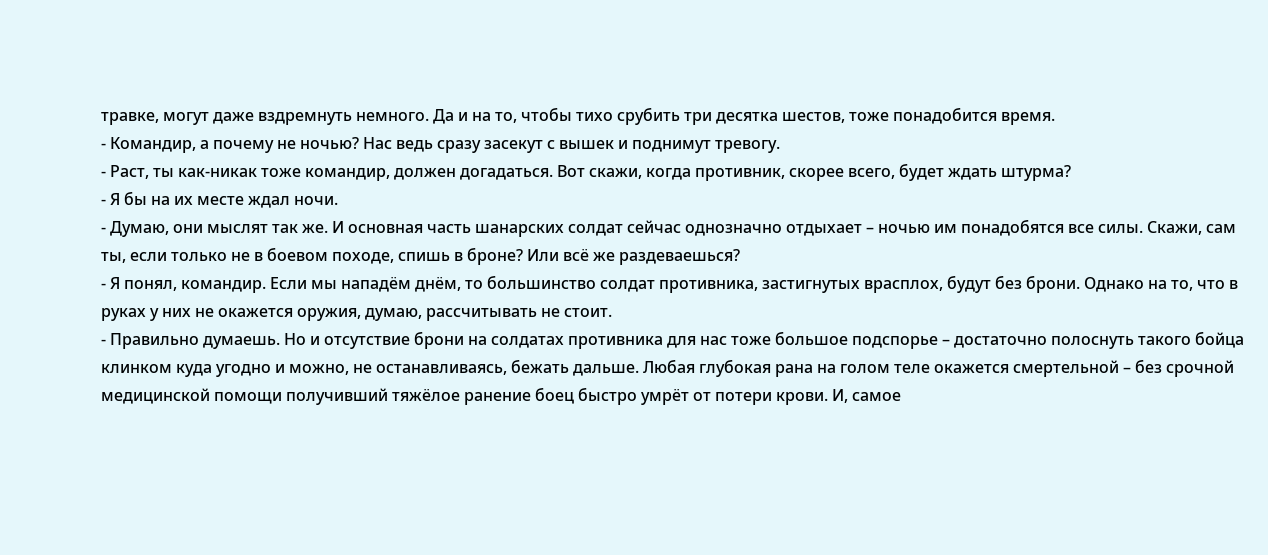травке, могут даже вздремнуть немного. Да и на то, чтобы тихо срубить три десятка шестов, тоже понадобится время.
- Командир, а почему не ночью? Нас ведь сразу засекут с вышек и поднимут тревогу.
- Раст, ты как-никак тоже командир, должен догадаться. Вот скажи, когда противник, скорее всего, будет ждать штурма?
- Я бы на их месте ждал ночи.
- Думаю, они мыслят так же. И основная часть шанарских солдат сейчас однозначно отдыхает – ночью им понадобятся все силы. Скажи, сам ты, если только не в боевом походе, спишь в броне? Или всё же раздеваешься?
- Я понял, командир. Если мы нападём днём, то большинство солдат противника, застигнутых врасплох, будут без брони. Однако на то, что в руках у них не окажется оружия, думаю, рассчитывать не стоит.
- Правильно думаешь. Но и отсутствие брони на солдатах противника для нас тоже большое подспорье – достаточно полоснуть такого бойца клинком куда угодно и можно, не останавливаясь, бежать дальше. Любая глубокая рана на голом теле окажется смертельной – без срочной медицинской помощи получивший тяжёлое ранение боец быстро умрёт от потери крови. И, самое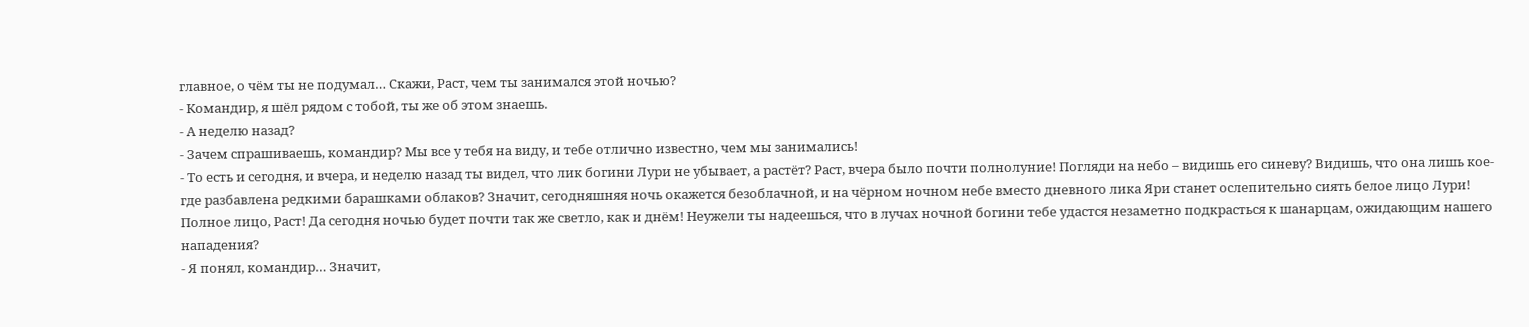главное, о чём ты не подумал… Скажи, Раст, чем ты занимался этой ночью?
- Командир, я шёл рядом с тобой, ты же об этом знаешь.
- А неделю назад?
- Зачем спрашиваешь, командир? Мы все у тебя на виду, и тебе отлично известно, чем мы занимались!
- То есть и сегодня, и вчера, и неделю назад ты видел, что лик богини Лури не убывает, а растёт? Раст, вчера было почти полнолуние! Погляди на небо – видишь его синеву? Видишь, что она лишь кое-где разбавлена редкими барашками облаков? Значит, сегодняшняя ночь окажется безоблачной, и на чёрном ночном небе вместо дневного лика Яри станет ослепительно сиять белое лицо Лури! Полное лицо, Раст! Да сегодня ночью будет почти так же светло, как и днём! Неужели ты надеешься, что в лучах ночной богини тебе удастся незаметно подкрасться к шанарцам, ожидающим нашего нападения?
- Я понял, командир… Значит,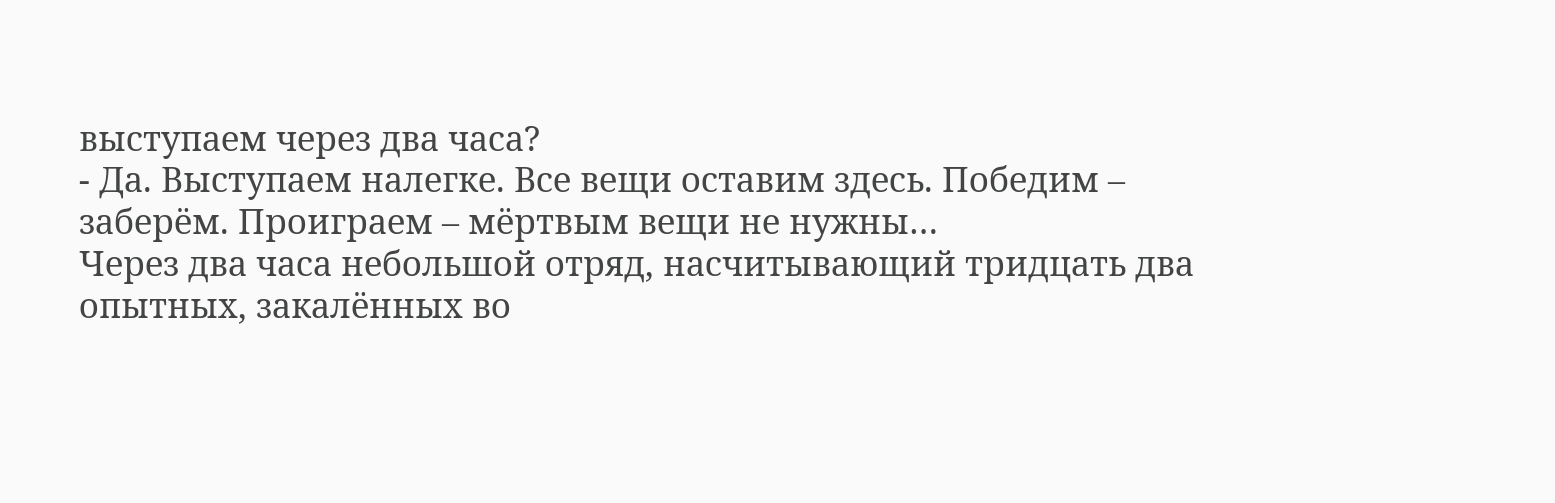выступаем через два часа?
- Да. Выступаем налегке. Все вещи оставим здесь. Победим – заберём. Проиграем – мёртвым вещи не нужны…
Через два часа небольшой отряд, насчитывающий тридцать два опытных, закалённых во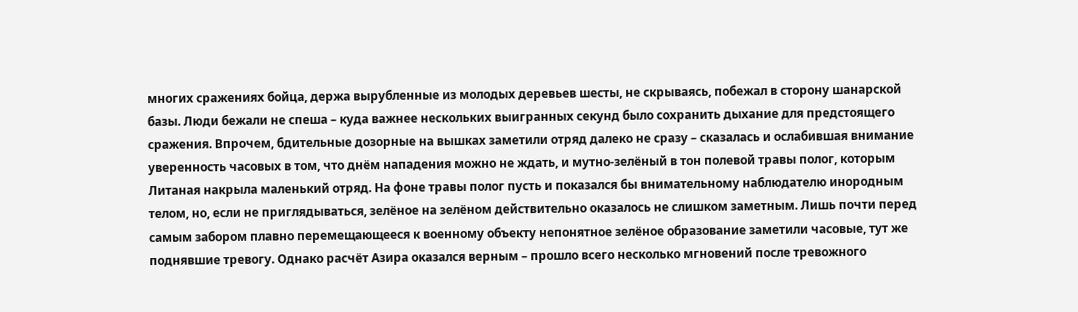многих сражениях бойца, держа вырубленные из молодых деревьев шесты, не скрываясь, побежал в сторону шанарской базы. Люди бежали не спеша – куда важнее нескольких выигранных секунд было сохранить дыхание для предстоящего сражения. Впрочем, бдительные дозорные на вышках заметили отряд далеко не сразу – сказалась и ослабившая внимание уверенность часовых в том, что днём нападения можно не ждать, и мутно-зелёный в тон полевой травы полог, которым Литаная накрыла маленький отряд. На фоне травы полог пусть и показался бы внимательному наблюдателю инородным телом, но, если не приглядываться, зелёное на зелёном действительно оказалось не слишком заметным. Лишь почти перед самым забором плавно перемещающееся к военному объекту непонятное зелёное образование заметили часовые, тут же поднявшие тревогу. Однако расчёт Азира оказался верным – прошло всего несколько мгновений после тревожного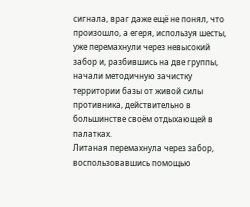сигнала, враг даже ещё не понял, что произошло, а егеря, используя шесты, уже перемахнули через невысокий забор и, разбившись на две группы, начали методичную зачистку территории базы от живой силы противника, действительно в большинстве своём отдыхающей в палатках.
Литаная перемахнула через забор, воспользовавшись помощью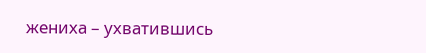жениха – ухватившись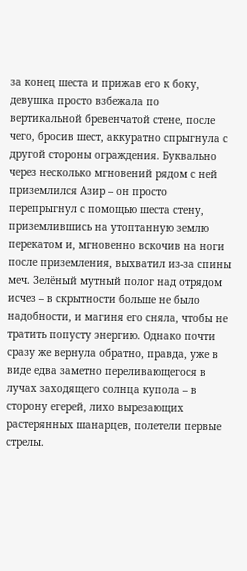за конец шеста и прижав его к боку, девушка просто взбежала по вертикальной бревенчатой стене, после чего, бросив шест, аккуратно спрыгнула с другой стороны ограждения. Буквально через несколько мгновений рядом с ней приземлился Азир – он просто перепрыгнул с помощью шеста стену, приземлившись на утоптанную землю перекатом и, мгновенно вскочив на ноги после приземления, выхватил из-за спины меч. Зелёный мутный полог над отрядом исчез – в скрытности больше не было надобности, и магиня его сняла, чтобы не тратить попусту энергию. Однако почти сразу же вернула обратно, правда, уже в виде едва заметно переливающегося в лучах заходящего солнца купола – в сторону егерей, лихо вырезающих растерянных шанарцев, полетели первые стрелы.